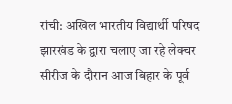रांची: अखिल भारतीय विद्यार्थी परिषद झारखंड के द्वारा चलाए जा रहे लेक्चर सीरीज के दौरान आज बिहार के पूर्व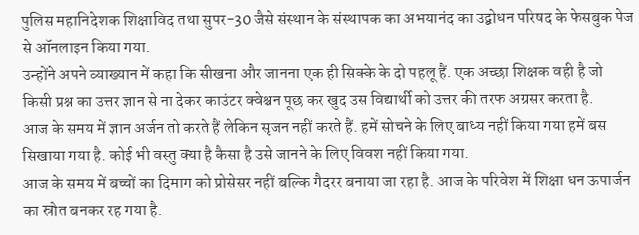पुलिस महानिदेशक शिक्षाविद तथा सुपर-30 जैसे संस्थान के संस्थापक का अभयानंद का उद्बोधन परिषद के फेसबुक पेज से ऑनलाइन किया गया.
उन्होंने अपने व्याख्यान में कहा कि सीखना और जानना एक ही सिक्के के दो पहलू हैं. एक अच्छा शिक्षक वही है जो किसी प्रश्न का उत्तर ज्ञान से ना देकर काउंटर क्वेश्चन पूछ कर खुद उस विद्यार्थी को उत्तर की तरफ अग्रसर करता है.
आज के समय में ज्ञान अर्जन तो करते हैं लेकिन सृजन नहीं करते हैं. हमें सोचने के लिए बाध्य नहीं किया गया हमें बस सिखाया गया है. कोई भी वस्तु क्या है कैसा है उसे जानने के लिए विवश नहीं किया गया.
आज के समय में बच्चों का दिमाग को प्रोसेसर नहीं बल्कि गैदरर बनाया जा रहा है. आज के परिवेश में शिक्षा धन ऊपार्जन का स्रोत बनकर रह गया है.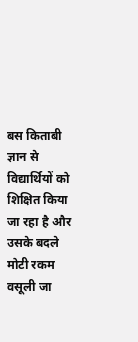बस किताबी ज्ञान से विद्यार्थियों को शिक्षित किया जा रहा है और उसके बदले मोटी रकम वसूली जा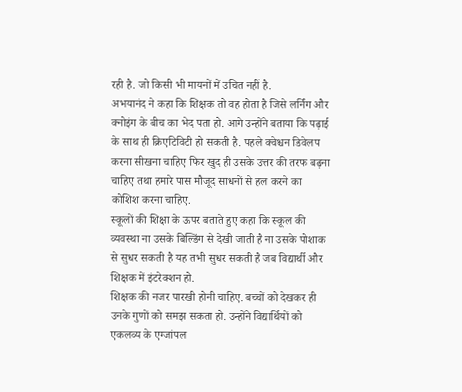रही है. जो किसी भी मायनों में उचित नहीं है.
अभयानंद ने कहा कि शिक्षक तो वह होता है जिसे लर्निंग और क्नोइंग के बीच का भेद पता हो. आगे उन्होंने बताया कि पढ़ाई के साथ ही क्रिएटिविटी हो सकती है. पहले क्वेश्चन डिवेलप करना सीखना चाहिए फिर खुद ही उसके उत्तर की तरफ बढ़ना चाहिए तथा हमारे पास मौजूद साधनों से हल करने का कोशिश करना चाहिए.
स्कूलों की शिक्षा के ऊपर बताते हुए कहा कि स्कूल की व्यवस्था ना उसके बिल्डिंग से देखी जाती है ना उसके पोशाक से सुधर सकती है यह तभी सुधर सकती है जब विद्यार्थी और शिक्षक में इंटरेक्शन हो.
शिक्षक की नजर पारखी होनी चाहिए. बच्चों को देखकर ही उनके गुणों को समझ सकता हो. उन्होंने विद्यार्थियों को एकलव्य के एग्जांपल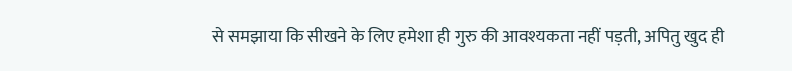से समझाया कि सीखने के लिए हमेशा ही गुरु की आवश्यकता नहीं पड़ती, अपितु खुद ही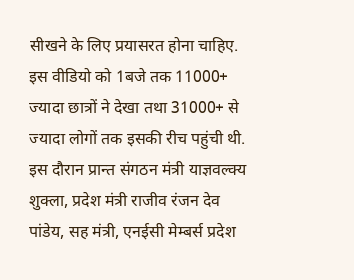सीखने के लिए प्रयासरत होना चाहिए.
इस वीडियो को 1बजे तक 11000+ ज्यादा छात्रों ने देखा तथा 31000+ से ज्यादा लोगों तक इसकी रीच पहुंची थी.
इस दौरान प्रान्त संगठन मंत्री याज्ञवल्क्य शुक्ला, प्रदेश मंत्री राजीव रंजन देव पांडेय, सह मंत्री, एनईसी मेम्बर्स प्रदेश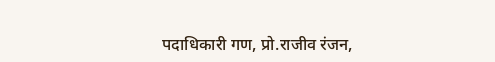पदाधिकारी गण, प्रो.राजीव रंजन,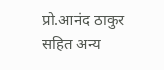प्रो.आनंद ठाकुर सहित अन्य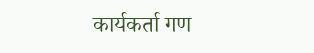कार्यकर्ता गण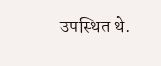उपस्थित थे.